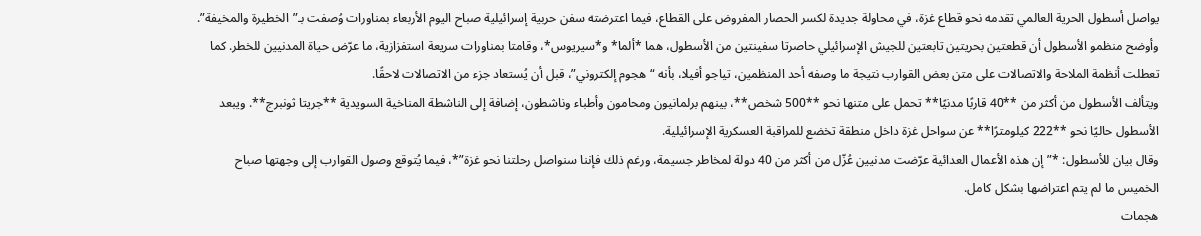يواصل أسطول الحرية العالمي تقدمه نحو قطاع غزة، في محاولة جديدة لكسر الحصار المفروض على القطاع، فيما اعترضته سفن حربية إسرائيلية صباح اليوم الأربعاء بمناورات وُصفت بـ”الخطيرة والمخيفة”.
وأوضح منظمو الأسطول أن قطعتين بحريتين تابعتين للجيش الإسرائيلي حاصرتا سفينتين من الأسطول، هما *ألما* و*سيريوس*، وقامتا بمناورات سريعة استفزازية، ما عرّض حياة المدنيين للخطر. كما تعطلت أنظمة الملاحة والاتصالات على متن بعض القوارب نتيجة ما وصفه أحد المنظمين، تياجو أفيلا، بأنه “هجوم إلكتروني”، قبل أن يُستعاد جزء من الاتصالات لاحقًا.
ويتألف الأسطول من أكثر من **40 قاربًا مدنيًا** تحمل على متنها نحو **500 شخص**، بينهم برلمانيون ومحامون وأطباء وناشطون، إضافة إلى الناشطة المناخية السويدية **جريتا ثونبرج**. ويبعد الأسطول حاليًا نحو **222 كيلومترًا** عن سواحل غزة داخل منطقة تخضع للمراقبة العسكرية الإسرائيلية.
وقال بيان للأسطول: *”إن هذه الأعمال العدائية عرّضت مدنيين عُزّل من أكثر من 40 دولة لمخاطر جسيمة، ورغم ذلك فإننا سنواصل رحلتنا نحو غزة”*، فيما يُتوقع وصول القوارب إلى وجهتها صباح الخميس ما لم يتم اعتراضها بشكل كامل.
هجمات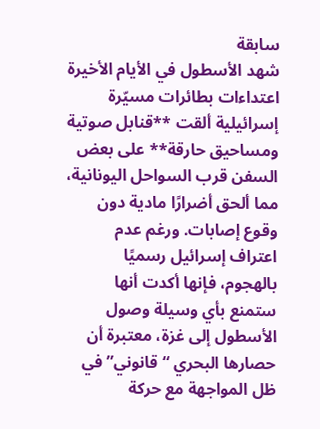سابقة
شهد الأسطول في الأيام الأخيرة اعتداءات بطائرات مسيّرة إسرائيلية ألقت **قنابل صوتية ومساحيق حارقة** على بعض السفن قرب السواحل اليونانية، مما ألحق أضرارًا مادية دون وقوع إصابات. ورغم عدم اعتراف إسرائيل رسميًا بالهجوم، فإنها أكدت أنها ستمنع بأي وسيلة وصول الأسطول إلى غزة، معتبرة أن حصارها البحري “قانوني” في ظل المواجهة مع حركة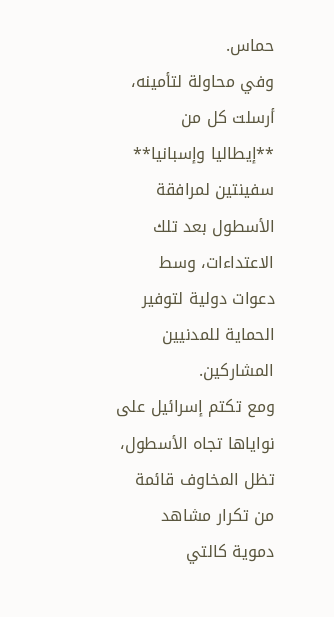حماس.
وفي محاولة لتأمينه، أرسلت كل من **إيطاليا وإسبانيا** سفينتين لمرافقة الأسطول بعد تلك الاعتداءات، وسط دعوات دولية لتوفير الحماية للمدنيين المشاركين.
ومع تكتم إسرائيل على نواياها تجاه الأسطول، تظل المخاوف قائمة من تكرار مشاهد دموية كالتي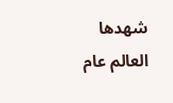شهدها العالم عام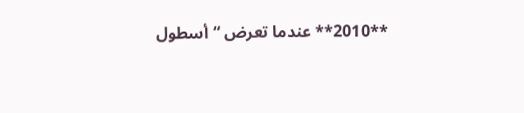**2010** عندما تعرض “أسطول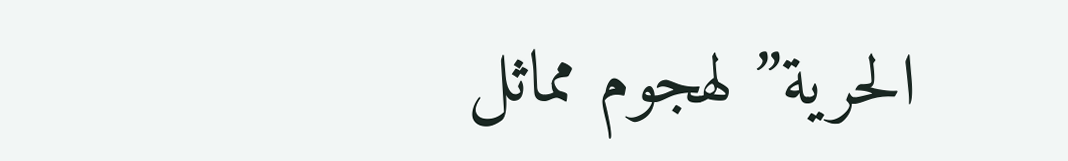الحرية” لهجوم مماثل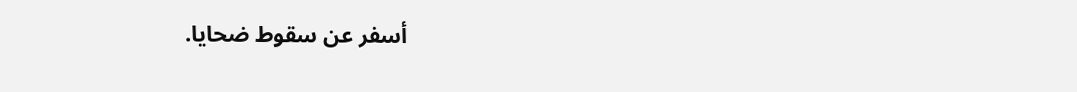أسفر عن سقوط ضحايا.